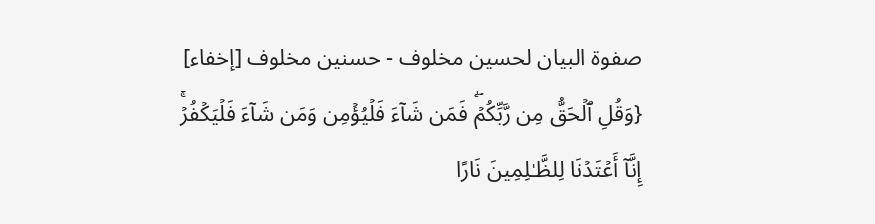صفوة البيان لحسين مخلوف - حسنين مخلوف [إخفاء]
{وَقُلِ ٱلۡحَقُّ مِن رَّبِّكُمۡۖ فَمَن شَآءَ فَلۡيُؤۡمِن وَمَن شَآءَ فَلۡيَكۡفُرۡۚ إِنَّآ أَعۡتَدۡنَا لِلظَّـٰلِمِينَ نَارًا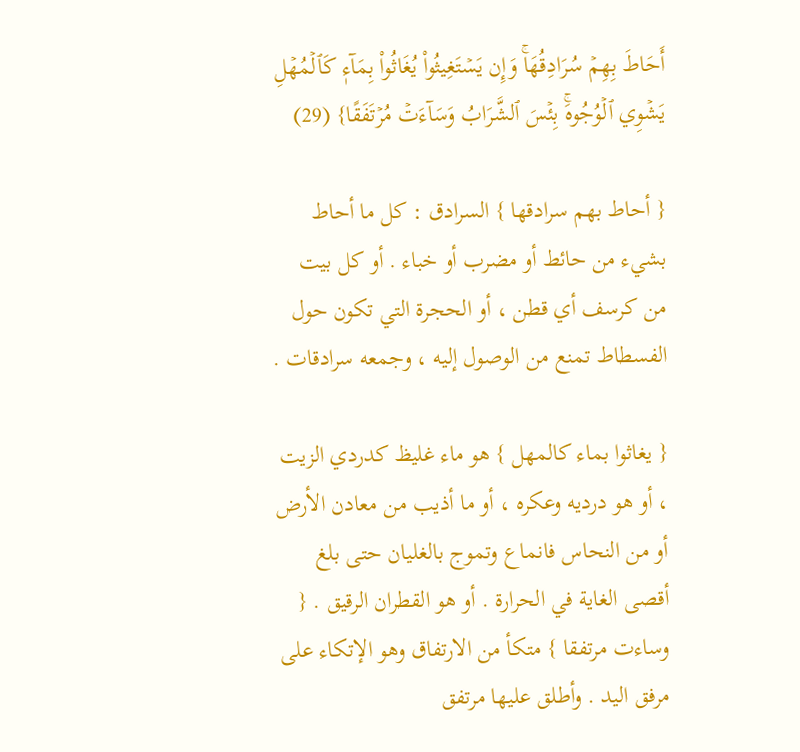أَحَاطَ بِهِمۡ سُرَادِقُهَاۚ وَإِن يَسۡتَغِيثُواْ يُغَاثُواْ بِمَآءٖ كَٱلۡمُهۡلِ يَشۡوِي ٱلۡوُجُوهَۚ بِئۡسَ ٱلشَّرَابُ وَسَآءَتۡ مُرۡتَفَقًا} (29)

{ أحاط بهم سرادقها } السرادق : كل ما أحاط بشيء من حائط أو مضرب أو خباء . أو كل بيت من كرسف أي قطن ، أو الحجرة التي تكون حول الفسطاط تمنع من الوصول إليه ، وجمعه سرادقات .

{ يغاثوا بماء كالمهل } هو ماء غليظ كدردي الزيت ، أو هو درديه وعكره ، أو ما أذيب من معادن الأرض أو من النحاس فانماع وتموج بالغليان حتى بلغ أقصى الغاية في الحرارة . أو هو القطران الرقيق . { وساءت مرتفقا } متكأ من الارتفاق وهو الإتكاء على مرفق اليد . وأطلق عليها مرتفق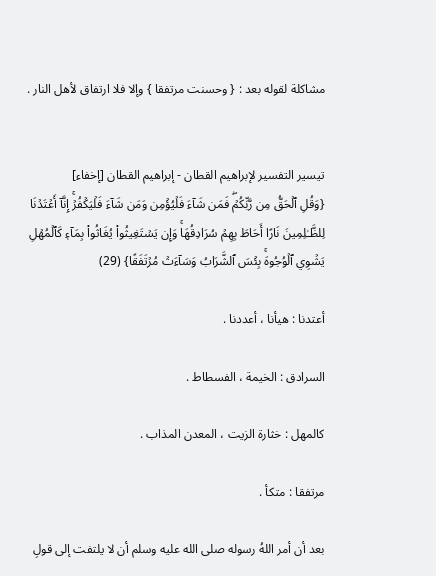مشاكلة لقوله بعد : { وحسنت مرتفقا } وإلا فلا ارتفاق لأهل النار .


تيسير التفسير لإبراهيم القطان - إبراهيم القطان [إخفاء]
{وَقُلِ ٱلۡحَقُّ مِن رَّبِّكُمۡۖ فَمَن شَآءَ فَلۡيُؤۡمِن وَمَن شَآءَ فَلۡيَكۡفُرۡۚ إِنَّآ أَعۡتَدۡنَا لِلظَّـٰلِمِينَ نَارًا أَحَاطَ بِهِمۡ سُرَادِقُهَاۚ وَإِن يَسۡتَغِيثُواْ يُغَاثُواْ بِمَآءٖ كَٱلۡمُهۡلِ يَشۡوِي ٱلۡوُجُوهَۚ بِئۡسَ ٱلشَّرَابُ وَسَآءَتۡ مُرۡتَفَقًا} (29)

أعتدنا : هيأنا ، أعددنا .

السرادق : الخيمة ، الفسطاط .

كالمهل : خثارة الزيت ، المعدن المذاب .

مرتفقا : متكأ .

بعد أن أمر اللهُ رسوله صلى الله عليه وسلم أن لا يلتفت إلى قولِ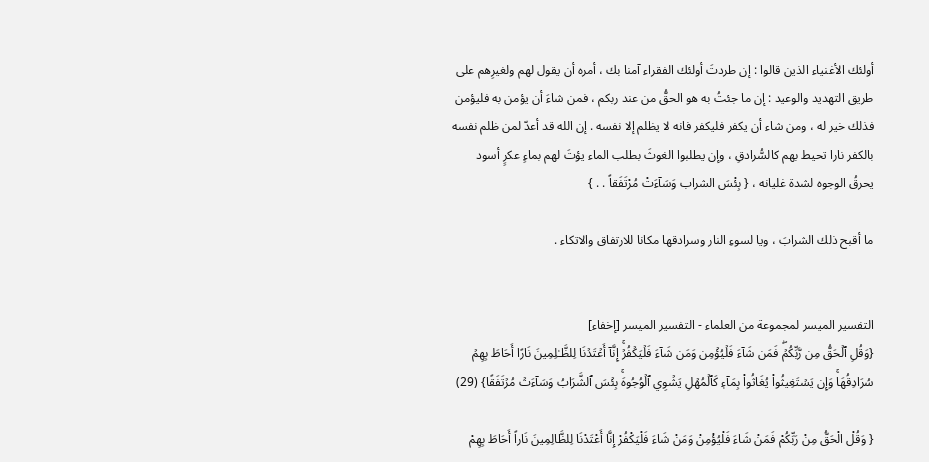أولئك الأغنياء الذين قالوا : إن طردتَ أولئك الفقراء آمنا بك ، أمره أن يقول لهم ولغيرِهم على طريق التهديد والوعيد : إن ما جئتُ به هو الحقُّ من عند ربكم ، فمن شاءَ أن يؤمن به فليؤمن فذلك خير له ، ومن شاء أن يكفر فليكفر فانه لا يظلم إلا نفسه . إن الله قد أعدّ لمن ظلم نفسه بالكفر نارا تحيط بهم كالسُّرادقِ ، وإن يطلبوا الغوثَ بطلب الماء يؤتَ لهم بماءٍ عكرٍ أسود يحرقُ الوجوه لشدة غليانه ، { بِئْسَ الشراب وَسَآءَتْ مُرْتَفَقاً . . }

ما أقبح ذلك الشرابَ ، ويا لسوءِ النار وسرادقها مكانا للارتفاق والاتكاء .


التفسير الميسر لمجموعة من العلماء - التفسير الميسر [إخفاء]
{وَقُلِ ٱلۡحَقُّ مِن رَّبِّكُمۡۖ فَمَن شَآءَ فَلۡيُؤۡمِن وَمَن شَآءَ فَلۡيَكۡفُرۡۚ إِنَّآ أَعۡتَدۡنَا لِلظَّـٰلِمِينَ نَارًا أَحَاطَ بِهِمۡ سُرَادِقُهَاۚ وَإِن يَسۡتَغِيثُواْ يُغَاثُواْ بِمَآءٖ كَٱلۡمُهۡلِ يَشۡوِي ٱلۡوُجُوهَۚ بِئۡسَ ٱلشَّرَابُ وَسَآءَتۡ مُرۡتَفَقًا} (29)

{ وَقُلْ الْحَقُّ مِنْ رَبِّكُمْ فَمَنْ شَاءَ فَلْيُؤْمِنْ وَمَنْ شَاءَ فَلْيَكْفُرْ إِنَّا أَعْتَدْنَا لِلظَّالِمِينَ نَاراً أَحَاطَ بِهِمْ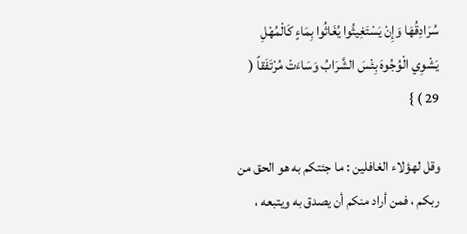سُرَادِقُهَا وَإِنْ يَسْتَغِيثُوا يُغَاثُوا بِمَاءٍ كَالْمُهْلِ يَشْوِي الْوُجُوهَ بِئْسَ الشَّرَابُ وَسَاءَتْ مُرْتَفَقاً ( 29 ) }

وقل لهؤلاء الغافلين : ما جئتكم به هو الحق من ربكم ، فمن أراد منكم أن يصدق به ويتبعه ،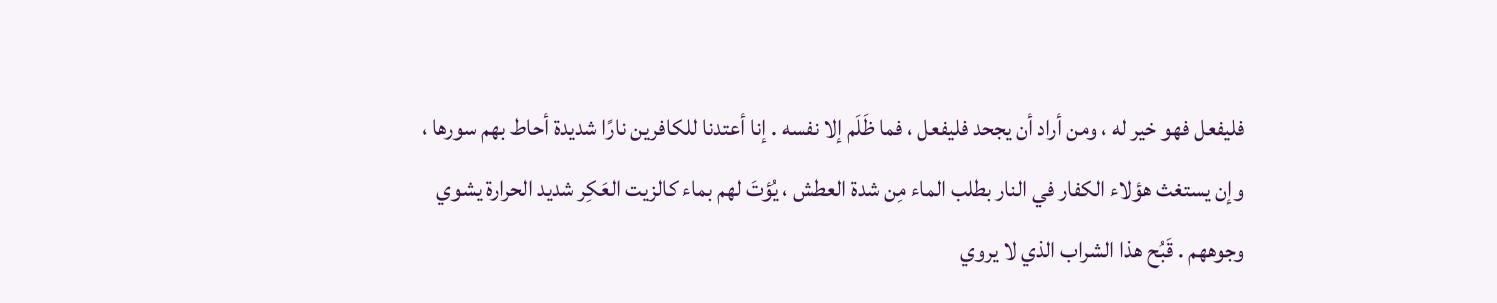فليفعل فهو خير له ، ومن أراد أن يجحد فليفعل ، فما ظَلَم إلا نفسه . إنا أعتدنا للكافرين نارًا شديدة أحاط بهم سورها ، وإن يستغث هؤلاء الكفار في النار بطلب الماء مِن شدة العطش ، يُؤتَ لهم بماء كالزيت العَكِر شديد الحرارة يشوي وجوههم . قَبُح هذا الشراب الذي لا يروي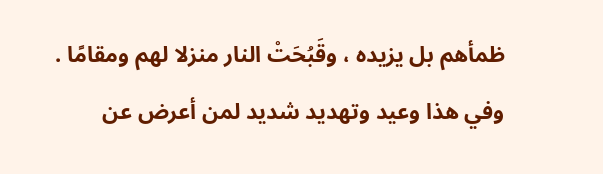ظمأهم بل يزيده ، وقَبُحَتْ النار منزلا لهم ومقامًا . وفي هذا وعيد وتهديد شديد لمن أعرض عن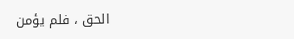الحق ، فلم يؤمن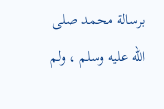برسالة محمد صلى الله عليه وسلم ، ولم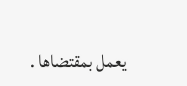يعمل بمقتضاها .